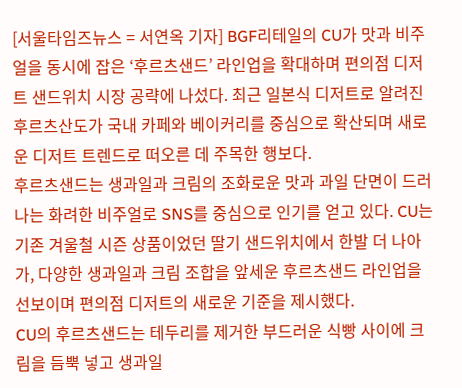[서울타임즈뉴스 = 서연옥 기자] BGF리테일의 CU가 맛과 비주얼을 동시에 잡은 ‘후르츠샌드’ 라인업을 확대하며 편의점 디저트 샌드위치 시장 공략에 나섰다. 최근 일본식 디저트로 알려진 후르츠산도가 국내 카페와 베이커리를 중심으로 확산되며 새로운 디저트 트렌드로 떠오른 데 주목한 행보다.
후르츠샌드는 생과일과 크림의 조화로운 맛과 과일 단면이 드러나는 화려한 비주얼로 SNS를 중심으로 인기를 얻고 있다. CU는 기존 겨울철 시즌 상품이었던 딸기 샌드위치에서 한발 더 나아가, 다양한 생과일과 크림 조합을 앞세운 후르츠샌드 라인업을 선보이며 편의점 디저트의 새로운 기준을 제시했다.
CU의 후르츠샌드는 테두리를 제거한 부드러운 식빵 사이에 크림을 듬뿍 넣고 생과일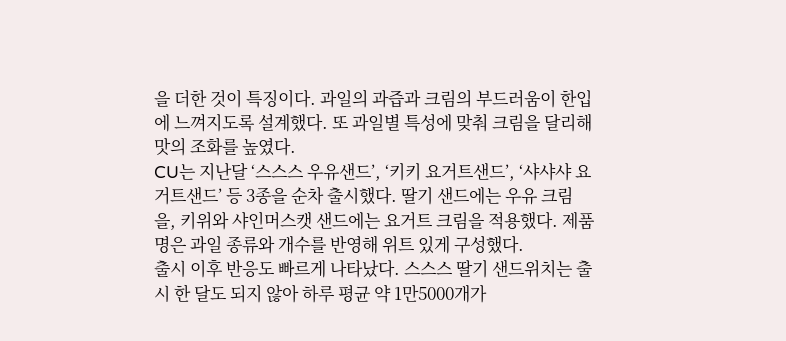을 더한 것이 특징이다. 과일의 과즙과 크림의 부드러움이 한입에 느껴지도록 설계했다. 또 과일별 특성에 맞춰 크림을 달리해 맛의 조화를 높였다.
CU는 지난달 ‘스스스 우유샌드’, ‘키키 요거트샌드’, ‘샤샤샤 요거트샌드’ 등 3종을 순차 출시했다. 딸기 샌드에는 우유 크림을, 키위와 샤인머스캣 샌드에는 요거트 크림을 적용했다. 제품명은 과일 종류와 개수를 반영해 위트 있게 구성했다.
출시 이후 반응도 빠르게 나타났다. 스스스 딸기 샌드위치는 출시 한 달도 되지 않아 하루 평균 약 1만5000개가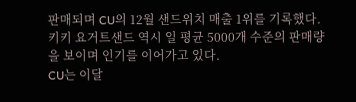판매되며 CU의 12월 샌드위치 매출 1위를 기록했다. 키키 요거트샌드 역시 일 평균 5000개 수준의 판매량을 보이며 인기를 이어가고 있다.
CU는 이달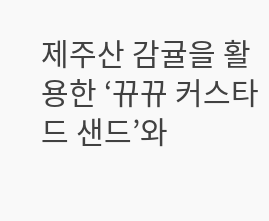제주산 감귤을 활용한 ‘뀨뀨 커스타드 샌드’와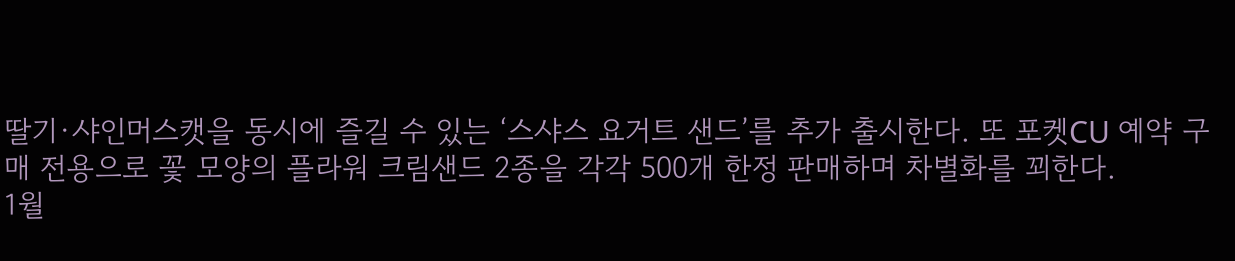딸기·샤인머스캣을 동시에 즐길 수 있는 ‘스샤스 요거트 샌드’를 추가 출시한다. 또 포켓CU 예약 구매 전용으로 꽃 모양의 플라워 크림샌드 2종을 각각 500개 한정 판매하며 차별화를 꾀한다.
1월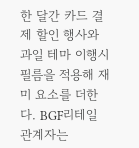한 달간 카드 결제 할인 행사와 과일 테마 이행시 필름을 적용해 재미 요소를 더한다. BGF리테일 관계자는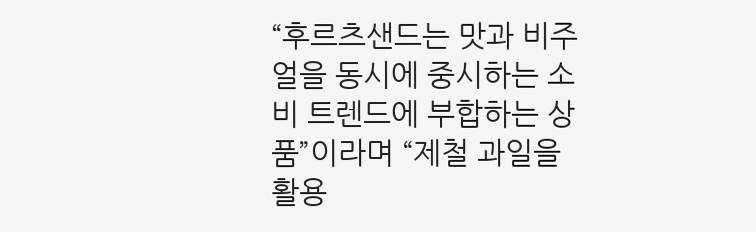“후르츠샌드는 맛과 비주얼을 동시에 중시하는 소비 트렌드에 부합하는 상품”이라며 “제철 과일을 활용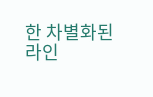한 차별화된 라인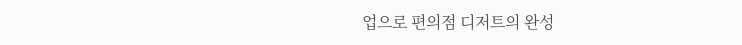업으로 편의점 디저트의 완성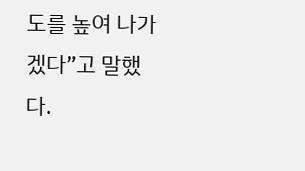도를 높여 나가겠다”고 말했다.